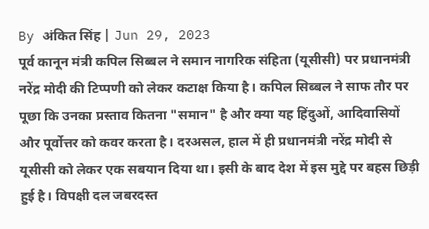By अंकित सिंह | Jun 29, 2023
पूर्व कानून मंत्री कपिल सिब्बल ने समान नागरिक संहिता (यूसीसी) पर प्रधानमंत्री नरेंद्र मोदी की टिप्पणी को लेकर कटाक्ष किया है। कपिल सिब्बल ने साफ तौर पर पूछा कि उनका प्रस्ताव कितना "समान" है और क्या यह हिंदुओं, आदिवासियों और पूर्वोत्तर को कवर करता है। दरअसल, हाल में ही प्रधानमंत्री नरेंद्र मोदी से यूसीसी को लेकर एक सबयान दिया था। इसी के बाद देश में इस मुद्दे पर बहस छिड़ी हुई है। विपक्षी दल जबरदस्त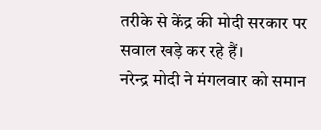तरीके से केंद्र की मोदी सरकार पर सवाल खड़े कर रहे हैं।
नरेन्द्र मोदी ने मंगलवार को समान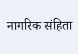नागरिक संहिता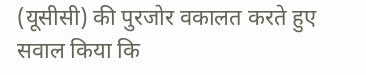(यूसीसी) की पुरजोर वकालत करते हुए सवाल किया कि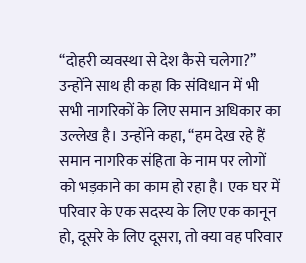‘‘दोहरी व्यवस्था से देश कैसे चलेगा?’’ उन्होंने साथ ही कहा कि संविधान में भी सभी नागरिकों के लिए समान अधिकार का उल्लेख है। उन्होंने कहा, ‘‘हम देख रहे हैं समान नागरिक संहिता के नाम पर लोगों को भड़काने का काम हो रहा है। एक घर में परिवार के एक सदस्य के लिए एक कानून हो, दूसरे के लिए दूसरा, तो क्या वह परिवार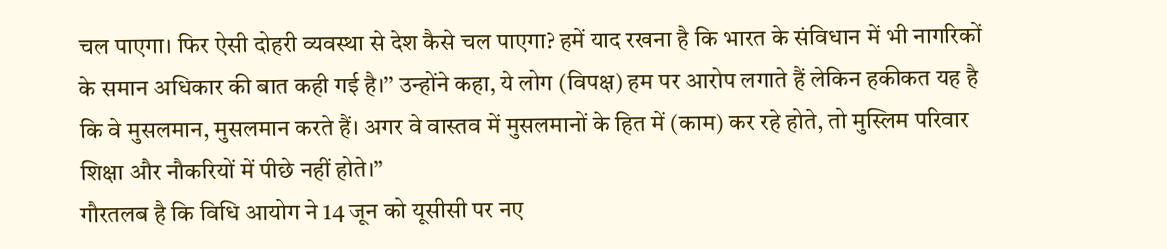चल पाएगा। फिर ऐसी दोहरी व्यवस्था से देश कैसे चल पाएगा? हमें याद रखना है कि भारत के संविधान में भी नागरिकों के समान अधिकार की बात कही गई है।’’ उन्होंने कहा, ये लोग (विपक्ष) हम पर आरोप लगाते हैं लेकिन हकीकत यह है कि वे मुसलमान, मुसलमान करते हैं। अगर वे वास्तव में मुसलमानों के हित में (काम) कर रहे होते, तो मुस्लिम परिवार शिक्षा और नौकरियों में पीछे नहीं होते।”
गौरतलब है कि विधि आयोग ने 14 जून को यूसीसी पर नए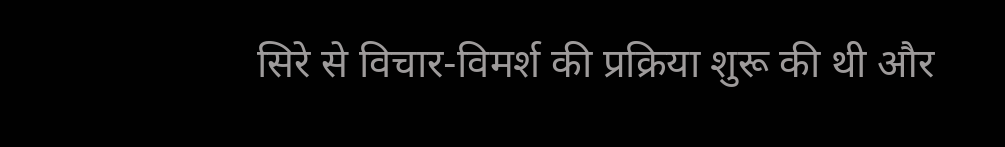सिरे से विचार-विमर्श की प्रक्रिया शुरू की थी और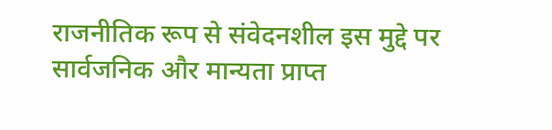राजनीतिक रूप से संवेदनशील इस मुद्दे पर सार्वजनिक और मान्यता प्राप्त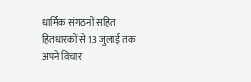धार्मिक संगठनों सहित हितधारकों से 13 जुलाई तक अपने विचार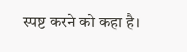स्पष्ट करने को कहा है।